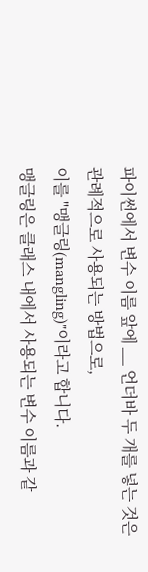파이썬에서 변수 이름 앞에 __ 언더바 두 개를 넣는 것은 관례적으로 사용되는 방법으로,
이를 "맹글링(mangling)"이라고 합니다.
맹글링은 클래스 내에서 사용되는 변수 이름과 같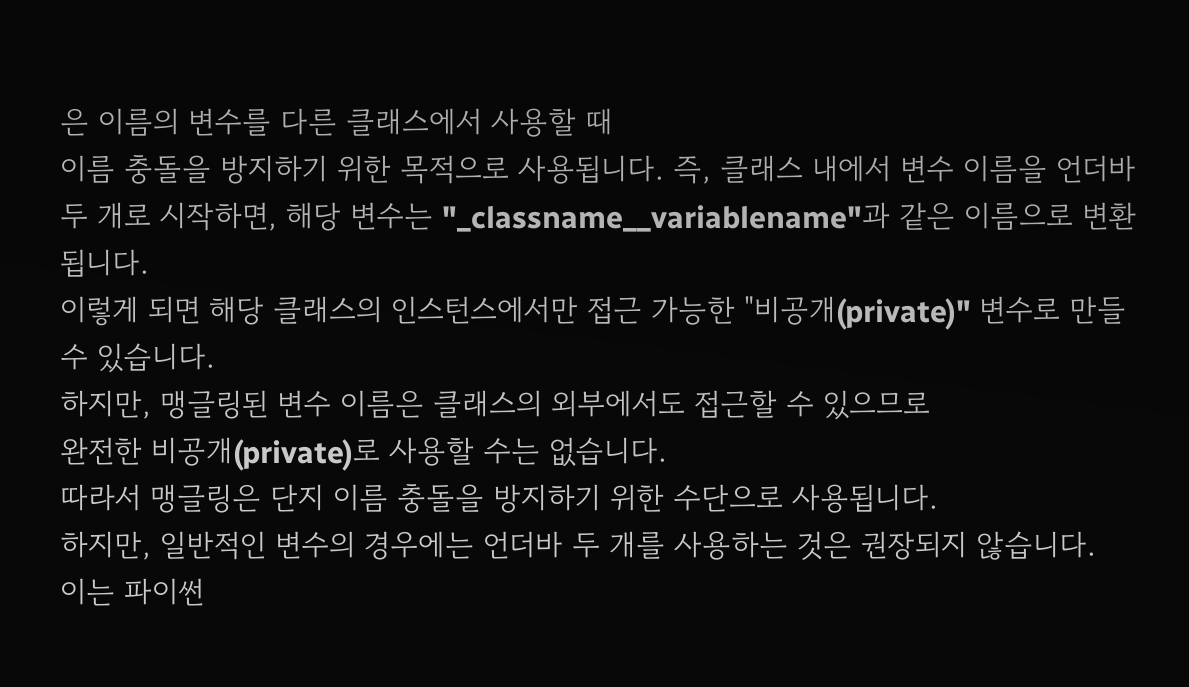은 이름의 변수를 다른 클래스에서 사용할 때
이름 충돌을 방지하기 위한 목적으로 사용됩니다. 즉, 클래스 내에서 변수 이름을 언더바 두 개로 시작하면, 해당 변수는 "_classname__variablename"과 같은 이름으로 변환됩니다.
이렇게 되면 해당 클래스의 인스턴스에서만 접근 가능한 "비공개(private)" 변수로 만들 수 있습니다.
하지만, 맹글링된 변수 이름은 클래스의 외부에서도 접근할 수 있으므로
완전한 비공개(private)로 사용할 수는 없습니다.
따라서 맹글링은 단지 이름 충돌을 방지하기 위한 수단으로 사용됩니다.
하지만, 일반적인 변수의 경우에는 언더바 두 개를 사용하는 것은 권장되지 않습니다.
이는 파이썬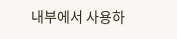내부에서 사용하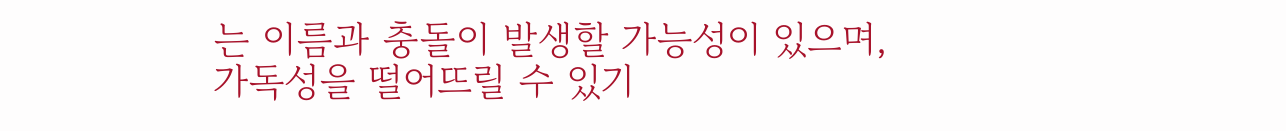는 이름과 충돌이 발생할 가능성이 있으며,
가독성을 떨어뜨릴 수 있기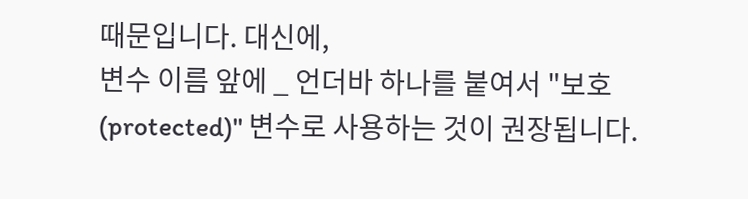때문입니다. 대신에,
변수 이름 앞에 _ 언더바 하나를 붙여서 "보호(protected)" 변수로 사용하는 것이 권장됩니다.